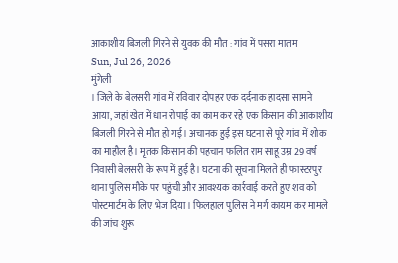आकाशीय बिजली गिरने से युवक की मौत : गांव में पसरा मातम
Sun, Jul 26, 2026
मुंगेली
। जिले के बेलसरी गांव में रविवार दोपहर एक दर्दनाक हादसा सामने आया, जहां खेत में धान रोपाई का काम कर रहे एक किसान की आकाशीय बिजली गिरने से मौत हो गई। अचानक हुई इस घटना से पूरे गांव में शोक का माहौल है। मृतक किसान की पहचान फलित राम साहू उम्र 29 वर्ष निवासी बेलसरी के रूप में हुई है। घटना की सूचना मिलते ही फास्टरपुर थाना पुलिस मौके पर पहुंची और आवश्यक कार्रवाई करते हुए शव को पोस्टमार्टम के लिए भेज दिया। फिलहाल पुलिस ने मर्ग कायम कर मामले की जांच शुरू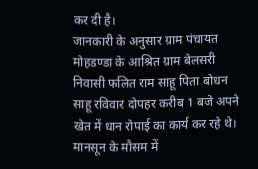कर दी है।
जानकारी के अनुसार ग्राम पंचायत मोहडण्डा के आश्रित ग्राम बेलसरी निवासी फलित राम साहू पिता बोधन साहू रविवार दोपहर करीब 1 बजे अपने खेत में धान रोपाई का कार्य कर रहे थे। मानसून के मौसम में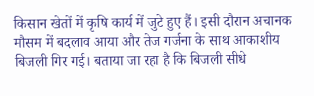किसान खेतों में कृषि कार्य में जुटे हुए हैं। इसी दौरान अचानक मौसम में बदलाव आया और तेज गर्जना के साथ आकाशीय बिजली गिर गई। बताया जा रहा है कि बिजली सीधे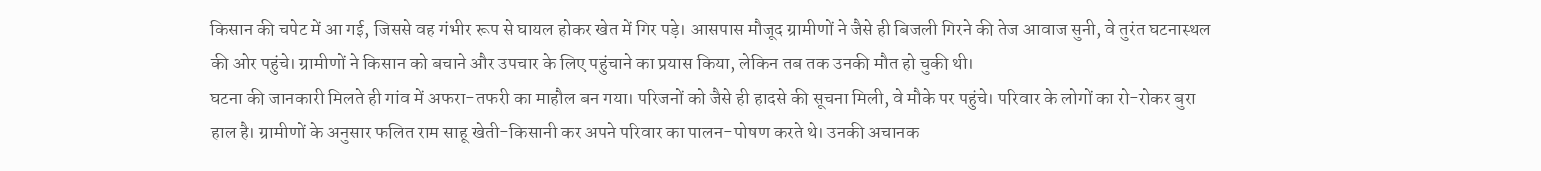किसान की चपेट में आ गई, जिससे वह गंभीर रूप से घायल होकर खेत में गिर पड़े। आसपास मौजूद ग्रामीणों ने जैसे ही बिजली गिरने की तेज आवाज सुनी, वे तुरंत घटनास्थल की ओर पहुंचे। ग्रामीणों ने किसान को बचाने और उपचार के लिए पहुंचाने का प्रयास किया, लेकिन तब तक उनकी मौत हो चुकी थी।
घटना की जानकारी मिलते ही गांव में अफरा-तफरी का माहौल बन गया। परिजनों को जैसे ही हादसे की सूचना मिली, वे मौके पर पहुंचे। परिवार के लोगों का रो-रोकर बुरा हाल है। ग्रामीणों के अनुसार फलित राम साहू खेती-किसानी कर अपने परिवार का पालन-पोषण करते थे। उनकी अचानक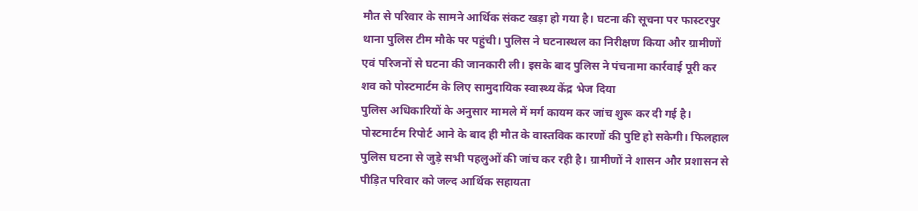मौत से परिवार के सामने आर्थिक संकट खड़ा हो गया है। घटना की सूचना पर फास्टरपुर थाना पुलिस टीम मौके पर पहुंची। पुलिस ने घटनास्थल का निरीक्षण किया और ग्रामीणों एवं परिजनों से घटना की जानकारी ली। इसके बाद पुलिस ने पंचनामा कार्रवाई पूरी कर शव को पोस्टमार्टम के लिए सामुदायिक स्वास्थ्य केंद्र भेज दिया
पुलिस अधिकारियों के अनुसार मामले में मर्ग कायम कर जांच शुरू कर दी गई है। पोस्टमार्टम रिपोर्ट आने के बाद ही मौत के वास्तविक कारणों की पुष्टि हो सकेगी। फिलहाल पुलिस घटना से जुड़े सभी पहलुओं की जांच कर रही है। ग्रामीणों ने शासन और प्रशासन से पीड़ित परिवार को जल्द आर्थिक सहायता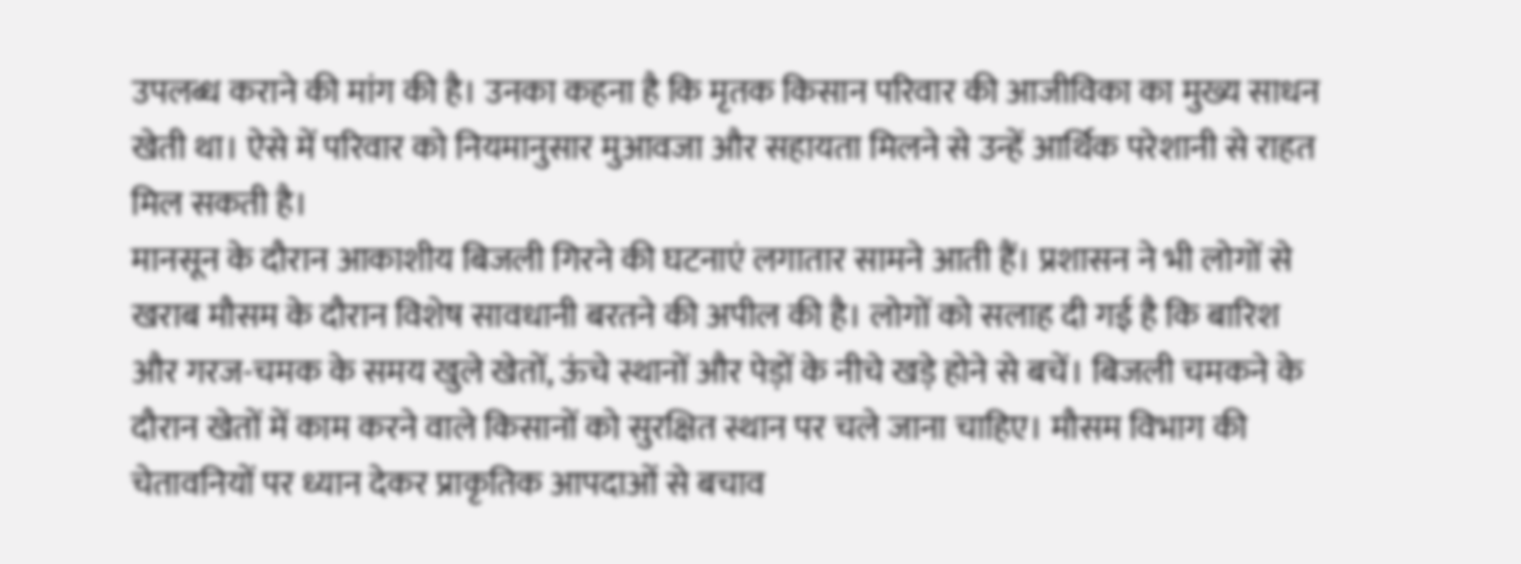उपलब्ध कराने की मांग की है। उनका कहना है कि मृतक किसान परिवार की आजीविका का मुख्य साधन खेती था। ऐसे में परिवार को नियमानुसार मुआवजा और सहायता मिलने से उन्हें आर्थिक परेशानी से राहत मिल सकती है।
मानसून के दौरान आकाशीय बिजली गिरने की घटनाएं लगातार सामने आती हैं। प्रशासन ने भी लोगों से खराब मौसम के दौरान विशेष सावधानी बरतने की अपील की है। लोगों को सलाह दी गई है कि बारिश और गरज-चमक के समय खुले खेतों, ऊंचे स्थानों और पेड़ों के नीचे खड़े होने से बचें। बिजली चमकने के दौरान खेतों में काम करने वाले किसानों को सुरक्षित स्थान पर चले जाना चाहिए। मौसम विभाग की चेतावनियों पर ध्यान देकर प्राकृतिक आपदाओं से बचाव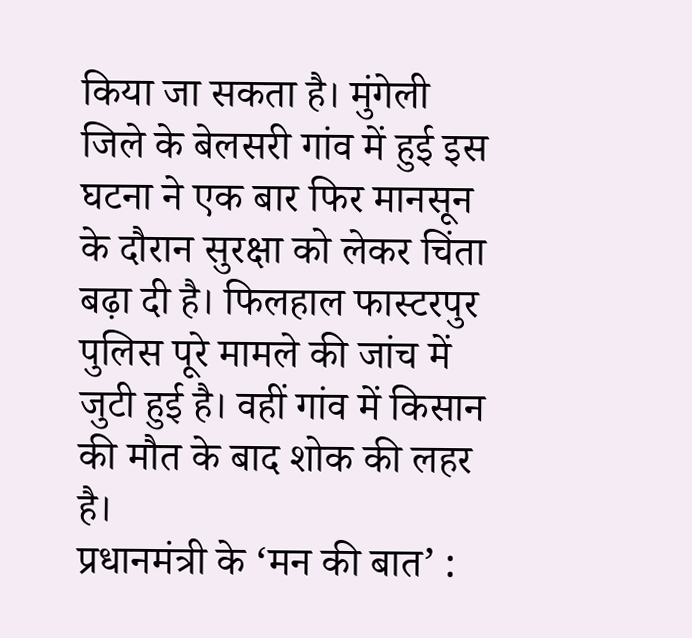किया जा सकता है। मुंगेली जिले के बेलसरी गांव में हुई इस घटना ने एक बार फिर मानसून के दौरान सुरक्षा को लेकर चिंता बढ़ा दी है। फिलहाल फास्टरपुर पुलिस पूरे मामले की जांच में जुटी हुई है। वहीं गांव में किसान की मौत के बाद शोक की लहर है।
प्रधानमंत्री के ‘मन की बात’ :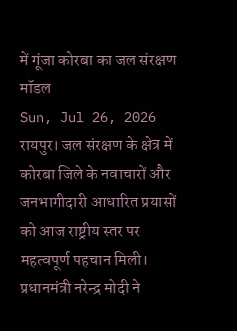में गूंजा कोरबा का जल संरक्षण मॉडल
Sun, Jul 26, 2026
रायपुर। जल संरक्षण के क्षेत्र में कोरबा जिले के नवाचारों और जनभागीदारी आधारित प्रयासों को आज राष्ट्रीय स्तर पर महत्वपूर्ण पहचान मिली। प्रधानमंत्री नरेन्द्र मोदी ने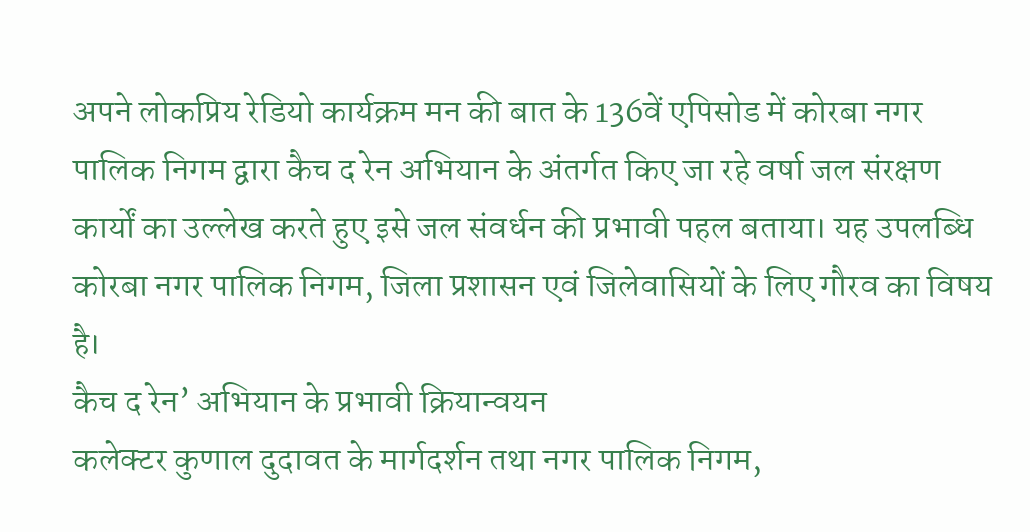अपने लोकप्रिय रेडियो कार्यक्रम मन की बात के 136वें एपिसोड में कोरबा नगर पालिक निगम द्वारा कैच द रेन अभियान के अंतर्गत किए जा रहे वर्षा जल संरक्षण कार्यों का उल्लेख करते हुए इसे जल संवर्धन की प्रभावी पहल बताया। यह उपलब्धि कोरबा नगर पालिक निगम, जिला प्रशासन एवं जिलेवासियों के लिए गौरव का विषय है।
कैच द रेन’ अभियान के प्रभावी क्रियान्वयन
कलेक्टर कुणाल दुदावत के मार्गदर्शन तथा नगर पालिक निगम,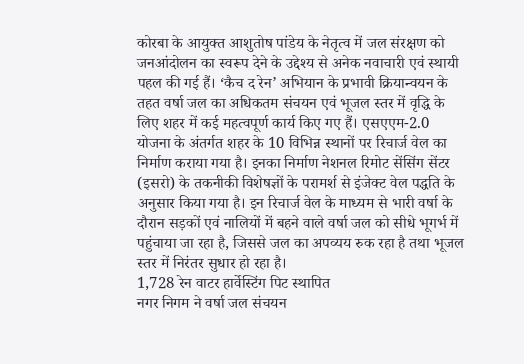कोरबा के आयुक्त आशुतोष पांडेय के नेतृत्व में जल संरक्षण को जनआंदोलन का स्वरूप देने के उद्देश्य से अनेक नवाचारी एवं स्थायी पहल की गई हैं। ‘कैच द रेन’ अभियान के प्रभावी क्रियान्वयन के तहत वर्षा जल का अधिकतम संचयन एवं भूजल स्तर में वृद्धि के लिए शहर में कई महत्वपूर्ण कार्य किए गए हैं। एसएएम-2.0 योजना के अंतर्गत शहर के 10 विभिन्न स्थानों पर रिचार्ज वेल का निर्माण कराया गया है। इनका निर्माण नेशनल रिमोट सेंसिंग सेंटर (इसरो) के तकनीकी विशेषज्ञों के परामर्श से इंजेक्ट वेल पद्धति के अनुसार किया गया है। इन रिचार्ज वेल के माध्यम से भारी वर्षा के दौरान सड़कों एवं नालियों में बहने वाले वर्षा जल को सीधे भूगर्भ में पहुंचाया जा रहा है, जिससे जल का अपव्यय रुक रहा है तथा भूजल स्तर में निरंतर सुधार हो रहा है।
1,728 रेन वाटर हार्वेस्टिंग पिट स्थापित
नगर निगम ने वर्षा जल संचयन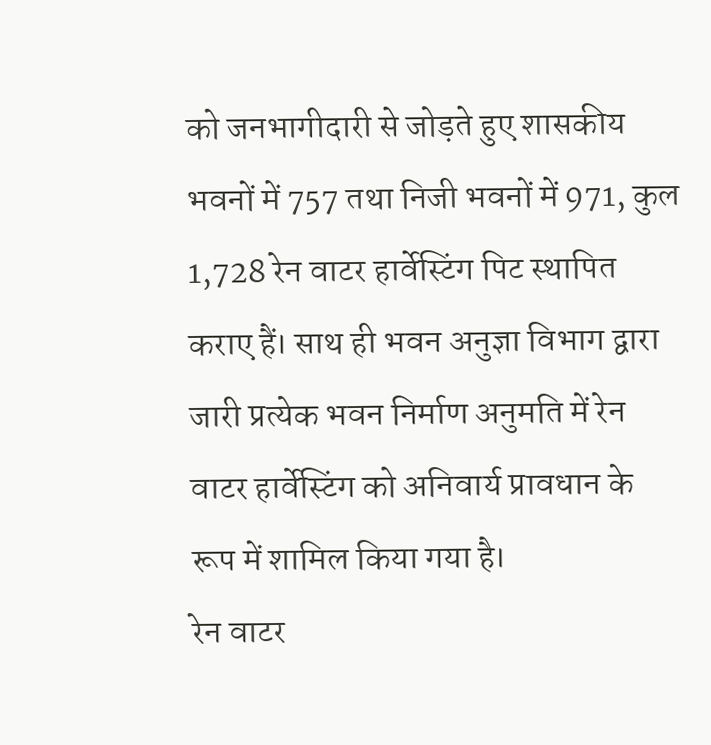को जनभागीदारी से जोड़ते हुए शासकीय भवनों में 757 तथा निजी भवनों में 971, कुल 1,728 रेन वाटर हार्वेस्टिंग पिट स्थापित कराए हैं। साथ ही भवन अनुज्ञा विभाग द्वारा जारी प्रत्येक भवन निर्माण अनुमति में रेन वाटर हार्वेस्टिंग को अनिवार्य प्रावधान के रूप में शामिल किया गया है।
रेन वाटर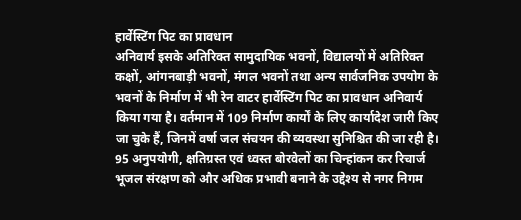हार्वेस्टिंग पिट का प्रावधान
अनिवार्य इसके अतिरिक्त सामुदायिक भवनों, विद्यालयों में अतिरिक्त कक्षों, आंगनबाड़ी भवनों, मंगल भवनों तथा अन्य सार्वजनिक उपयोग के भवनों के निर्माण में भी रेन वाटर हार्वेस्टिंग पिट का प्रावधान अनिवार्य किया गया है। वर्तमान में 109 निर्माण कार्यों के लिए कार्यादेश जारी किए जा चुके हैं, जिनमें वर्षा जल संचयन की व्यवस्था सुनिश्चित की जा रही है।
95 अनुपयोगी, क्षतिग्रस्त एवं ध्वस्त बोरवेलों का चिन्हांकन कर रिचार्ज
भूजल संरक्षण को और अधिक प्रभावी बनाने के उद्देश्य से नगर निगम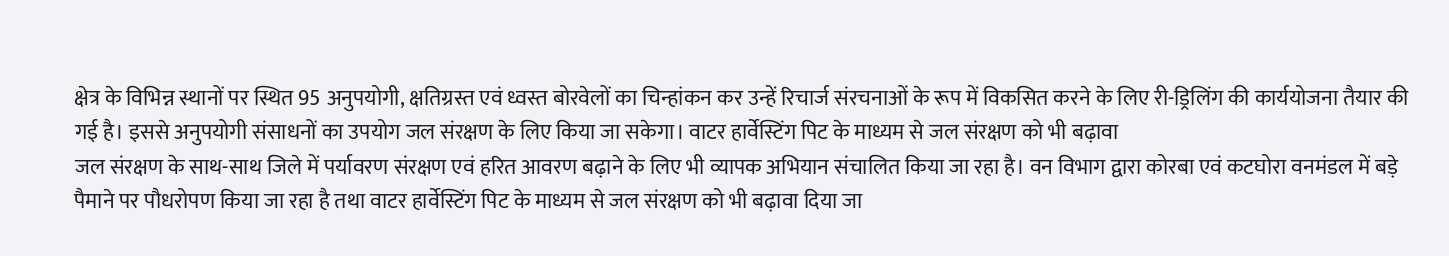क्षेत्र के विभिन्न स्थानों पर स्थित 95 अनुपयोगी, क्षतिग्रस्त एवं ध्वस्त बोरवेलों का चिन्हांकन कर उन्हें रिचार्ज संरचनाओं के रूप में विकसित करने के लिए री-ड्रिलिंग की कार्ययोजना तैयार की गई है। इससे अनुपयोगी संसाधनों का उपयोग जल संरक्षण के लिए किया जा सकेगा। वाटर हार्वेस्टिंग पिट के माध्यम से जल संरक्षण को भी बढ़ावा
जल संरक्षण के साथ-साथ जिले में पर्यावरण संरक्षण एवं हरित आवरण बढ़ाने के लिए भी व्यापक अभियान संचालित किया जा रहा है। वन विभाग द्वारा कोरबा एवं कटघोरा वनमंडल में बड़े पैमाने पर पौधरोपण किया जा रहा है तथा वाटर हार्वेस्टिंग पिट के माध्यम से जल संरक्षण को भी बढ़ावा दिया जा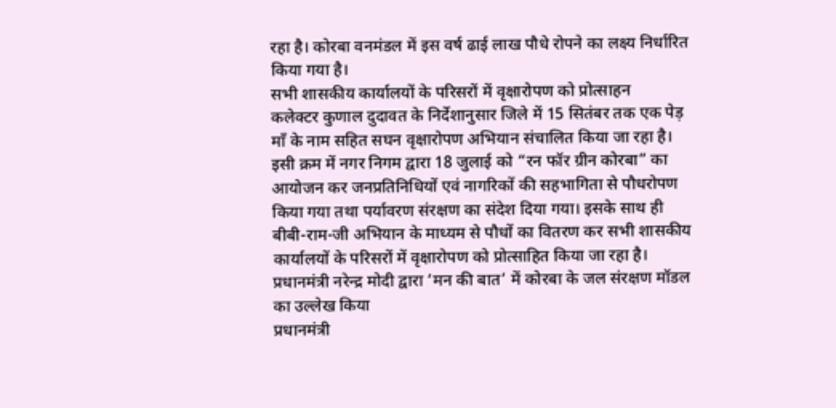रहा है। कोरबा वनमंडल में इस वर्ष ढाई लाख पौधे रोपने का लक्ष्य निर्धारित किया गया है।
सभी शासकीय कार्यालयों के परिसरों में वृक्षारोपण को प्रोत्साहन
कलेक्टर कुणाल दुदावत के निर्देशानुसार जिले में 15 सितंबर तक एक पेड़ माँ के नाम सहित सघन वृक्षारोपण अभियान संचालित किया जा रहा है। इसी क्रम में नगर निगम द्वारा 18 जुलाई को “रन फॉर ग्रीन कोरबा” का आयोजन कर जनप्रतिनिधियों एवं नागरिकों की सहभागिता से पौधरोपण किया गया तथा पर्यावरण संरक्षण का संदेश दिया गया। इसके साथ ही बीबी-राम-जी अभियान के माध्यम से पौधों का वितरण कर सभी शासकीय कार्यालयों के परिसरों में वृक्षारोपण को प्रोत्साहित किया जा रहा है।
प्रधानमंत्री नरेन्द्र मोदी द्वारा ‘मन की बात’ में कोरबा के जल संरक्षण मॉडल का उल्लेख किया
प्रधानमंत्री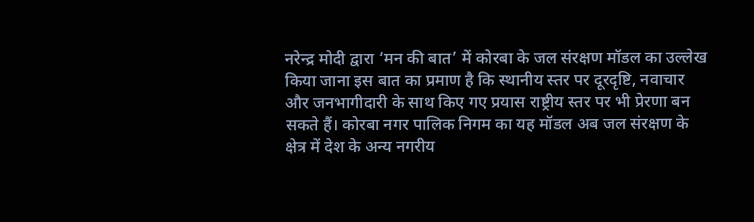नरेन्द्र मोदी द्वारा ‘मन की बात’ में कोरबा के जल संरक्षण मॉडल का उल्लेख किया जाना इस बात का प्रमाण है कि स्थानीय स्तर पर दूरदृष्टि, नवाचार और जनभागीदारी के साथ किए गए प्रयास राष्ट्रीय स्तर पर भी प्रेरणा बन सकते हैं। कोरबा नगर पालिक निगम का यह मॉडल अब जल संरक्षण के क्षेत्र में देश के अन्य नगरीय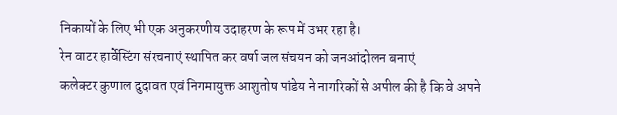निकायों के लिए भी एक अनुकरणीय उदाहरण के रूप में उभर रहा है।
रेन वाटर हार्वेस्टिंग संरचनाएं स्थापित कर वर्षा जल संचयन को जनआंदोलन बनाएं
कलेक्टर कुणाल दुदावत एवं निगमायुक्त आशुतोष पांडेय ने नागरिकों से अपील की है कि वे अपने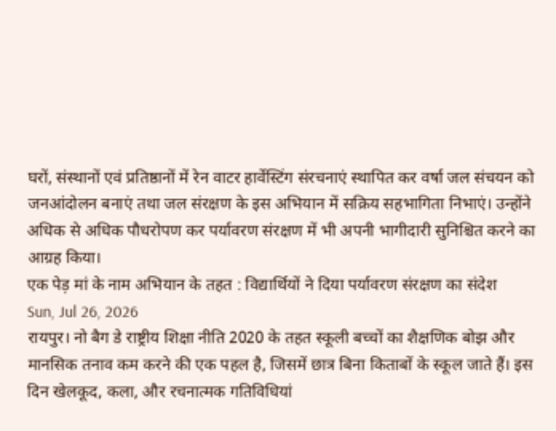घरों, संस्थानों एवं प्रतिष्ठानों में रेन वाटर हार्वेस्टिंग संरचनाएं स्थापित कर वर्षा जल संचयन को जनआंदोलन बनाएं तथा जल संरक्षण के इस अभियान में सक्रिय सहभागिता निभाएं। उन्होंने अधिक से अधिक पौधरोपण कर पर्यावरण संरक्षण में भी अपनी भागीदारी सुनिश्चित करने का आग्रह किया।
एक पेड़ मां के नाम अभियान के तहत : विद्यार्थियों ने दिया पर्यावरण संरक्षण का संदेश
Sun, Jul 26, 2026
रायपुर। नो बैग डे राष्ट्रीय शिक्षा नीति 2020 के तहत स्कूली बच्चों का शैक्षणिक बोझ और मानसिक तनाव कम करने की एक पहल है, जिसमें छात्र बिना किताबों के स्कूल जाते हैं। इस दिन खेलकूद, कला, और रचनात्मक गतिविधियां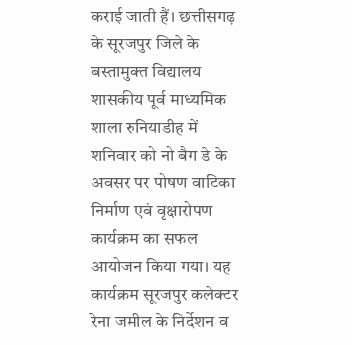कराई जाती हैं। छत्तीसगढ़ के सूरजपुर जिले के बस्तामुक्त विद्यालय शासकीय पूर्व माध्यमिक शाला रुनियाडीह में शनिवार को नो बैग डे के अवसर पर पोषण वाटिका निर्माण एवं वृक्षारोपण कार्यक्रम का सफल आयोजन किया गया। यह कार्यक्रम सूरजपुर कलेक्टर रेना जमील के निर्देशन व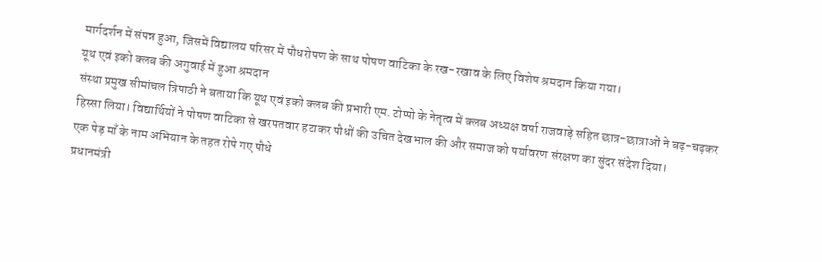मार्गदर्शन में संपन्न हुआ, जिसमें विद्यालय परिसर में पौधरोपण के साथ पोषण वाटिका के रख-रखाव के लिए विशेष श्रमदान किया गया।
यूथ एवं इको क्लब की अगुवाई में हुआ श्रमदान
संस्था प्रमुख सीमांचल त्रिपाठी ने बताया कि यूथ एवं इको क्लब की प्रभारी एम. टोप्पो के नेतृत्व में क्लब अध्यक्ष वर्षा राजवाड़े सहित छात्र-छात्राओं ने बढ़-चढ़कर हिस्सा लिया। विद्यार्थियों ने पोषण वाटिका से खरपतवार हटाकर पौधों की उचित देखभाल की और समाज को पर्यावरण संरक्षण का सुंदर संदेश दिया।
एक पेड़ माँ के नाम अभियान के तहत रोपे गए पौधे
प्रधानमंत्री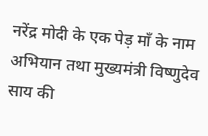नरेंद्र मोदी के एक पेड़ माँ के नाम अभियान तथा मुख्यमंत्री विष्णुदेव साय की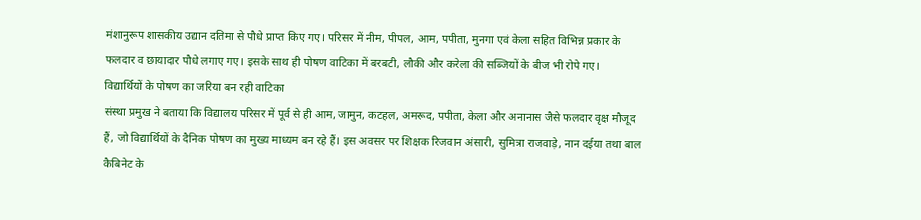मंशानुरूप शासकीय उद्यान दतिमा से पौधे प्राप्त किए गए। परिसर में नीम, पीपल, आम, पपीता, मुनगा एवं केला सहित विभिन्न प्रकार के फलदार व छायादार पौधे लगाए गए। इसके साथ ही पोषण वाटिका में बरबटी, लौकी और करेला की सब्जियों के बीज भी रोपे गए।
विद्यार्थियों के पोषण का जरिया बन रही वाटिका
संस्था प्रमुख ने बताया कि विद्यालय परिसर में पूर्व से ही आम, जामुन, कटहल, अमरूद, पपीता, केला और अनानास जैसे फलदार वृक्ष मौजूद हैं, जो विद्यार्थियों के दैनिक पोषण का मुख्य माध्यम बन रहे हैं। इस अवसर पर शिक्षक रिजवान अंसारी, सुमित्रा राजवाड़े, नान दईया तथा बाल कैबिनेट के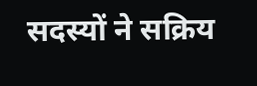सदस्यों ने सक्रिय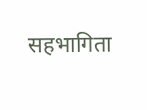सहभागिता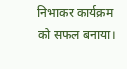निभाकर कार्यक्रम को सफल बनाया।